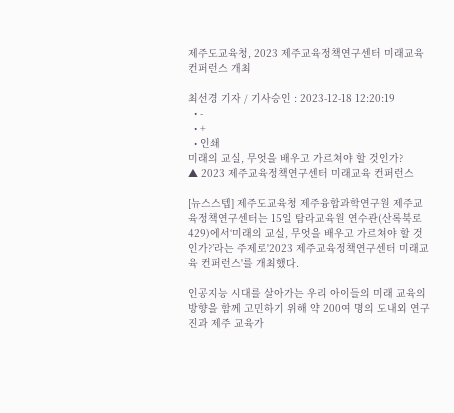제주도교육청, 2023 제주교육정책연구센터 미래교육 컨퍼런스 개최

최선경 기자 / 기사승인 : 2023-12-18 12:20:19
  • -
  • +
  • 인쇄
미래의 교실, 무엇을 배우고 가르쳐야 할 것인가?
▲ 2023 제주교육정책연구센터 미래교육 컨퍼런스

[뉴스스텝] 제주도교육청 제주융합과학연구원 제주교육정책연구센터는 15일 탐라교육원 연수관(산록북로 429)에서‘미래의 교실, 무엇을 배우고 가르쳐야 할 것인가?’라는 주제로'2023 제주교육정책연구센터 미래교육 컨퍼런스'를 개최했다.

인공지능 시대를 살아가는 우리 아이들의 미래 교육의 방향을 함께 고민하기 위해 약 200여 명의 도내외 연구진과 제주 교육가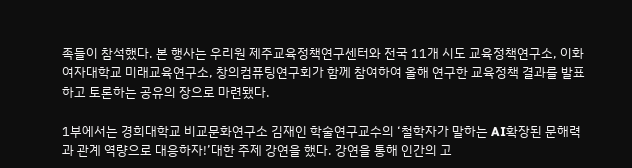족들이 참석했다. 본 행사는 우리원 제주교육정책연구센터와 전국 11개 시도 교육정책연구소, 이화여자대학교 미래교육연구소, 창의컴퓨팅연구회가 함께 참여하여 올해 연구한 교육정책 결과를 발표하고 토론하는 공유의 장으로 마련됐다.

1부에서는 경희대학교 비교문화연구소 김재인 학술연구교수의 ‘철학자가 말하는 AI확장된 문해력과 관계 역량으로 대응하자!’대한 주제 강연을 했다. 강연을 통해 인간의 고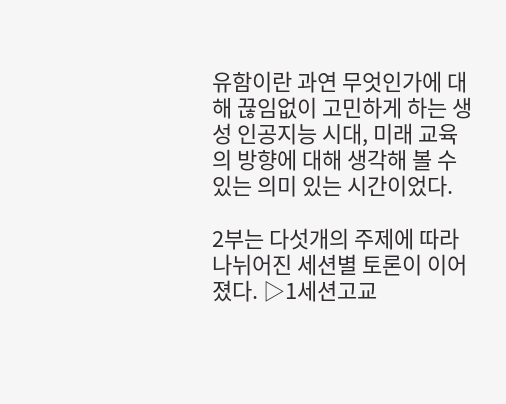유함이란 과연 무엇인가에 대해 끊임없이 고민하게 하는 생성 인공지능 시대, 미래 교육의 방향에 대해 생각해 볼 수 있는 의미 있는 시간이었다.

2부는 다섯개의 주제에 따라 나뉘어진 세션별 토론이 이어졌다. ▷1세션고교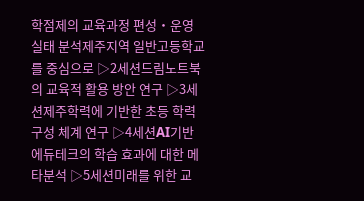학점제의 교육과정 편성‧운영 실태 분석제주지역 일반고등학교를 중심으로 ▷2세션드림노트북의 교육적 활용 방안 연구 ▷3세션제주학력에 기반한 초등 학력 구성 체계 연구 ▷4세션AI기반 에듀테크의 학습 효과에 대한 메타분석 ▷5세션미래를 위한 교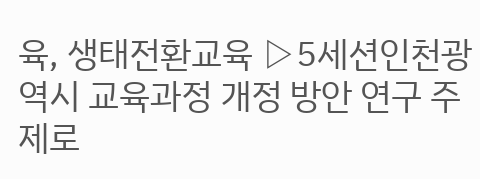육, 생태전환교육 ▷5세션인천광역시 교육과정 개정 방안 연구 주제로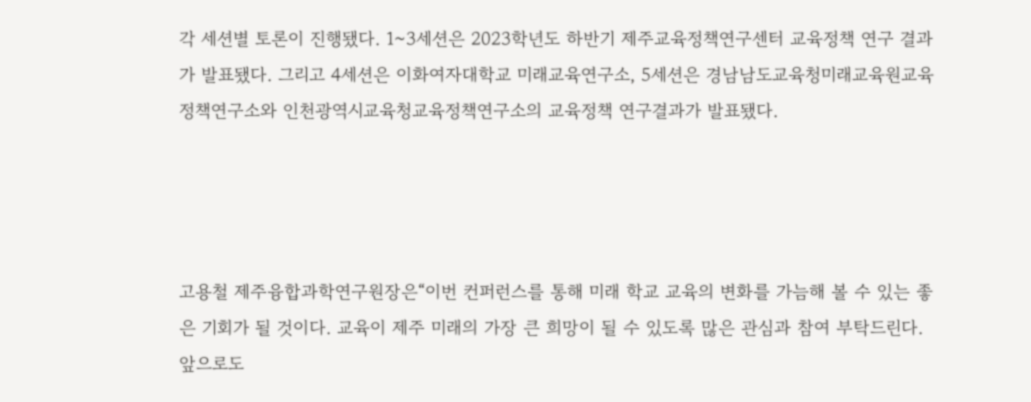각 세션별 토론이 진행됐다. 1~3세션은 2023학년도 하반기 제주교육정책연구센터 교육정책 연구 결과가 발표됐다. 그리고 4세션은 이화여자대학교 미래교육연구소, 5세션은 경남남도교육청미래교육원교육정책연구소와 인천광역시교육청교육정책연구소의 교육정책 연구결과가 발표됐다.




고용철 제주융합과학연구원장은“이번 컨퍼런스를 통해 미래 학교 교육의 변화를 가늠해 볼 수 있는 좋은 기회가 될 것이다. 교육이 제주 미래의 가장 큰 희망이 될 수 있도록 많은 관심과 참여 부탁드린다. 앞으로도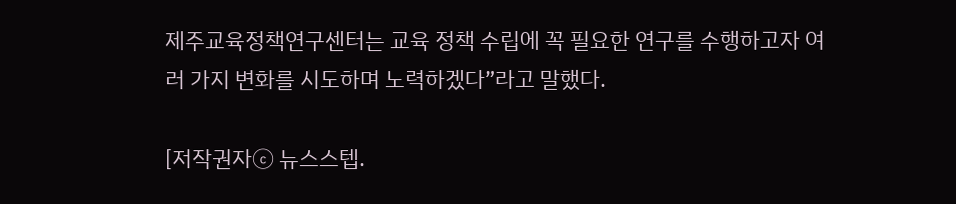제주교육정책연구센터는 교육 정책 수립에 꼭 필요한 연구를 수행하고자 여러 가지 변화를 시도하며 노력하겠다”라고 말했다.

[저작권자ⓒ 뉴스스텝.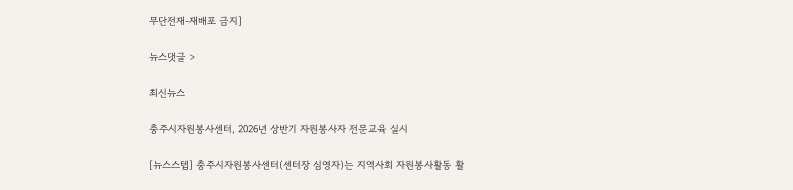무단전재-재배포 금지]

뉴스댓글 >

최신뉴스

충주시자원봉사센터, 2026년 상반기 자원봉사자 전문교육 실시

[뉴스스텝] 충주시자원봉사센터(센터장 심영자)는 지역사회 자원봉사활동 활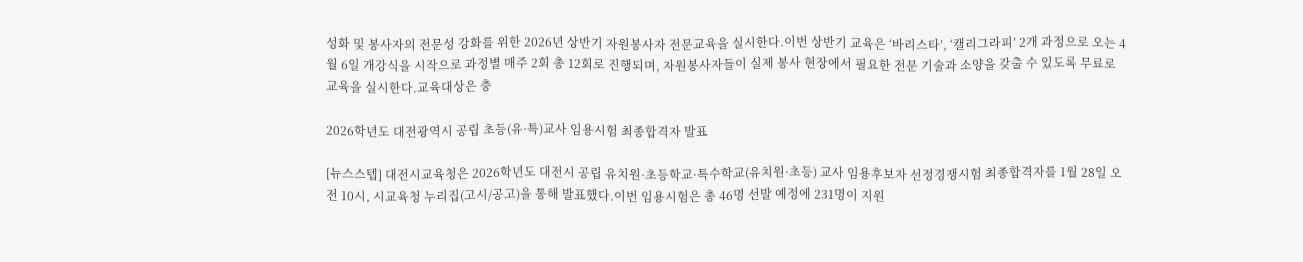성화 및 봉사자의 전문성 강화를 위한 2026년 상반기 자원봉사자 전문교육을 실시한다.이번 상반기 교육은 ‘바리스타’, ‘캘리그라피’ 2개 과정으로 오는 4월 6일 개강식을 시작으로 과정별 매주 2회 총 12회로 진행되며, 자원봉사자들이 실제 봉사 현장에서 필요한 전문 기술과 소양을 갖출 수 있도록 무료로 교육을 실시한다.교육대상은 충

2026학년도 대전광역시 공립 초등(유·특)교사 임용시험 최종합격자 발표

[뉴스스텝] 대전시교육청은 2026학년도 대전시 공립 유치원·초등학교·특수학교(유치원·초등) 교사 임용후보자 선정경쟁시험 최종합격자를 1월 28일 오전 10시, 시교육청 누리집(고시/공고)을 통해 발표했다.이번 임용시험은 총 46명 선발 예정에 231명이 지원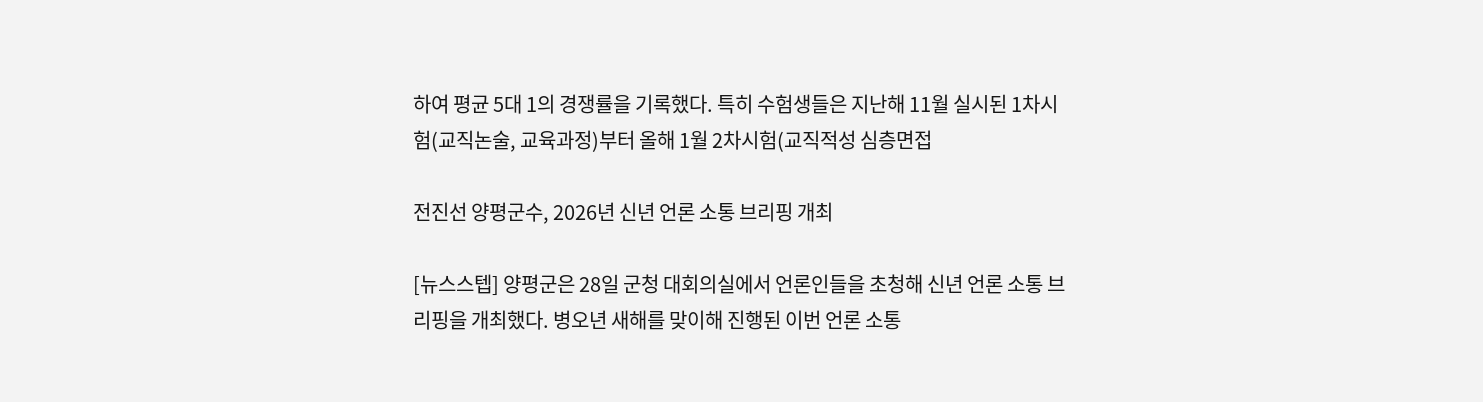하여 평균 5대 1의 경쟁률을 기록했다. 특히 수험생들은 지난해 11월 실시된 1차시험(교직논술, 교육과정)부터 올해 1월 2차시험(교직적성 심층면접

전진선 양평군수, 2026년 신년 언론 소통 브리핑 개최

[뉴스스텝] 양평군은 28일 군청 대회의실에서 언론인들을 초청해 신년 언론 소통 브리핑을 개최했다. 병오년 새해를 맞이해 진행된 이번 언론 소통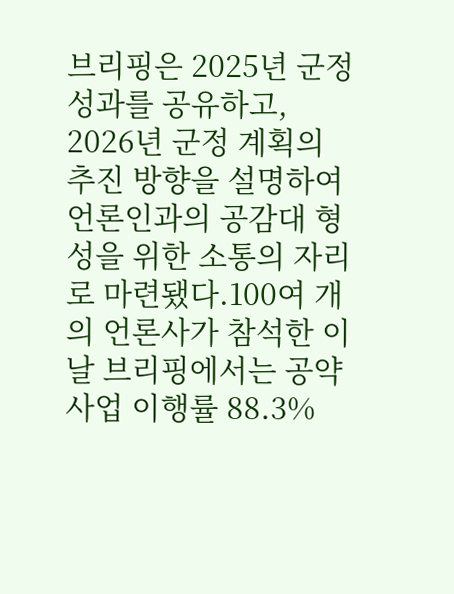브리핑은 2025년 군정 성과를 공유하고, 2026년 군정 계획의 추진 방향을 설명하여 언론인과의 공감대 형성을 위한 소통의 자리로 마련됐다.100여 개의 언론사가 참석한 이날 브리핑에서는 공약사업 이행률 88.3%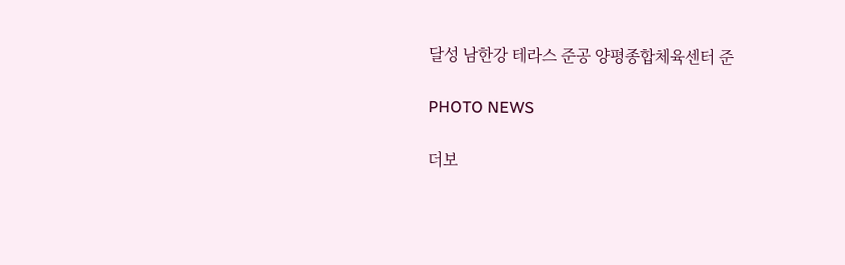달성 남한강 테라스 준공 양평종합체육센터 준

PHOTO NEWS

더보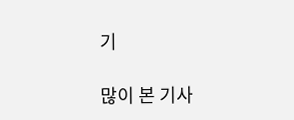기

많이 본 기사